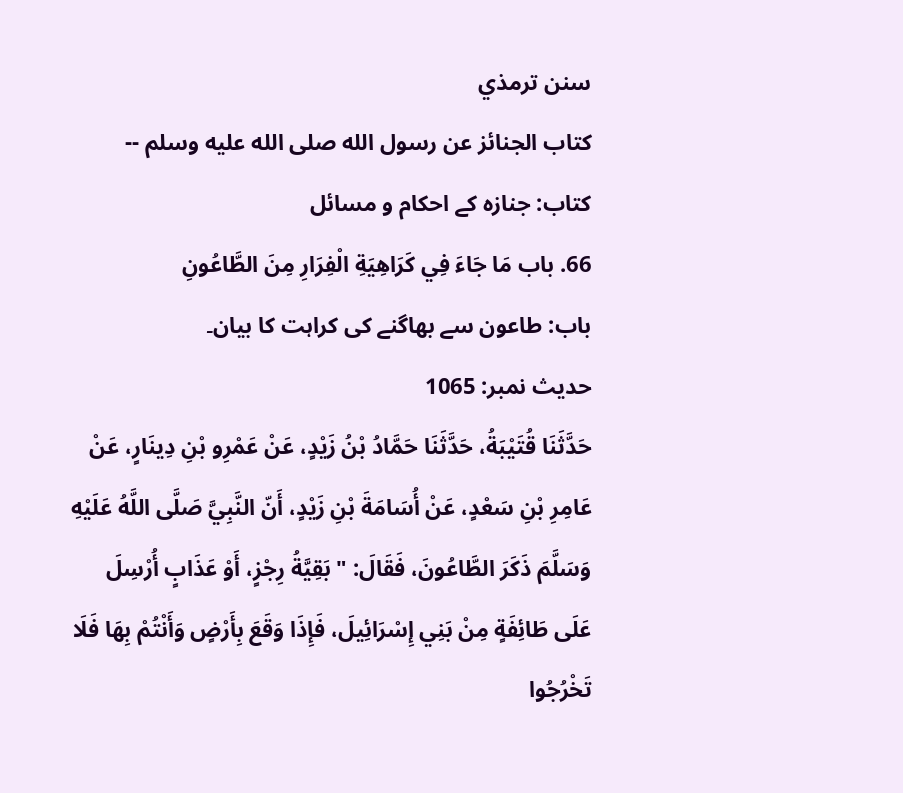سنن ترمذي
كتاب الجنائز عن رسول الله صلى الله عليه وسلم -- کتاب: جنازہ کے احکام و مسائل
66. باب مَا جَاءَ فِي كَرَاهِيَةِ الْفِرَارِ مِنَ الطَّاعُونِ
باب: طاعون سے بھاگنے کی کراہت کا بیان۔
حدیث نمبر: 1065
حَدَّثَنَا قُتَيْبَةُ، حَدَّثَنَا حَمَّادُ بْنُ زَيْدٍ، عَنْ عَمْرِو بْنِ دِينَارٍ، عَنْ عَامِرِ بْنِ سَعْدٍ، عَنْ أُسَامَةَ بْنِ زَيْدٍ، أَنّ النَّبِيَّ صَلَّى اللَّهُ عَلَيْهِ وَسَلَّمَ ذَكَرَ الطَّاعُونَ، فَقَالَ: " بَقِيَّةُ رِجْزٍ، أَوْ عَذَابٍ أُرْسِلَ عَلَى طَائِفَةٍ مِنْ بَنِي إِسْرَائِيلَ، فَإِذَا وَقَعَ بِأَرْضٍ وَأَنْتُمْ بِهَا فَلَا تَخْرُجُوا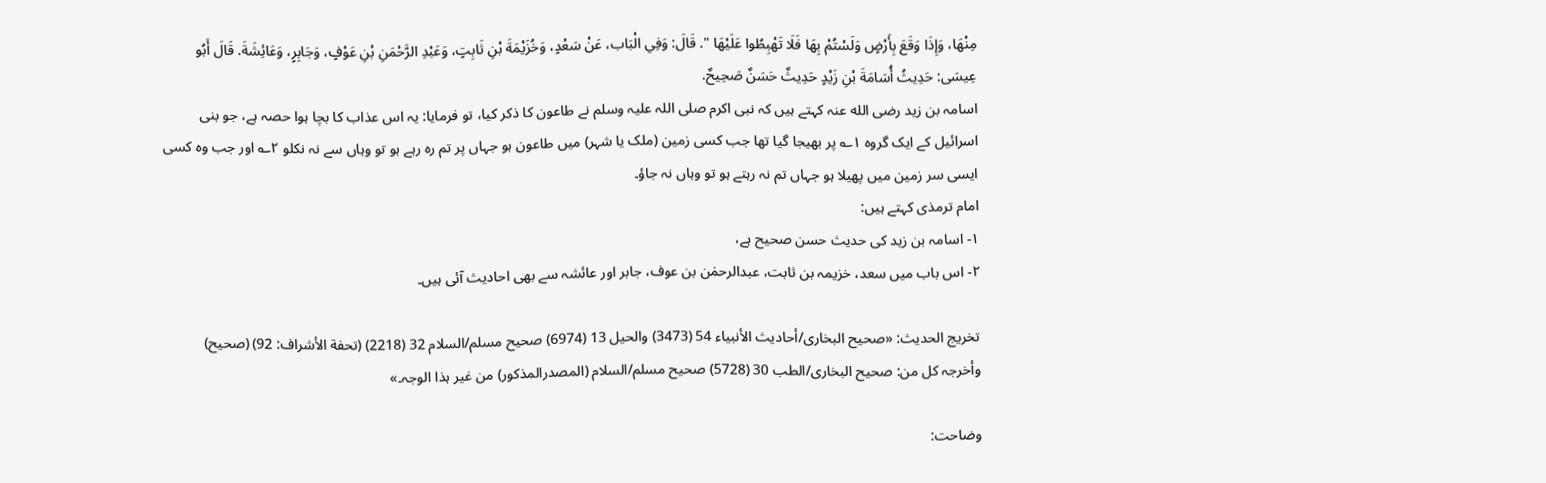مِنْهَا، وَإِذَا وَقَعَ بِأَرْضٍ وَلَسْتُمْ بِهَا فَلَا تَهْبِطُوا عَلَيْهَا ". قَالَ: وَفِي الْبَاب، عَنْ سَعْدٍ، وَخُزَيْمَةَ بْنِ ثَابِتٍ، وَعَبْدِ الرَّحْمَنِ بْنِ عَوْفٍ، وَجَابِرٍ، وَعَائِشَةَ. قَالَ أَبُو عِيسَى: حَدِيثُ أُسَامَةَ بْنِ زَيْدٍ حَدِيثٌ حَسَنٌ صَحِيحٌ.
اسامہ بن زید رضی الله عنہ کہتے ہیں کہ نبی اکرم صلی اللہ علیہ وسلم نے طاعون کا ذکر کیا، تو فرمایا: یہ اس عذاب کا بچا ہوا حصہ ہے، جو بنی اسرائیل کے ایک گروہ ۱؎ پر بھیجا گیا تھا جب کسی زمین (ملک یا شہر) میں طاعون ہو جہاں پر تم رہ رہے ہو تو وہاں سے نہ نکلو ۲؎ اور جب وہ کسی ایسی سر زمین میں پھیلا ہو جہاں تم نہ رہتے ہو تو وہاں نہ جاؤ۔
امام ترمذی کہتے ہیں:
۱- اسامہ بن زید کی حدیث حسن صحیح ہے،
۲- اس باب میں سعد، خزیمہ بن ثابت، عبدالرحمٰن بن عوف، جابر اور عائشہ سے بھی احادیث آئی ہیں۔

تخریج الحدیث: «صحیح البخاری/أحادیث الأنبیاء 54 (3473) والحیل 13 (6974) صحیح مسلم/السلام 32 (2218) (تحفة الأشراف: 92) (صحیح) وأخرجہ کل من: صحیح البخاری/الطب 30 (5728) صحیح مسلم/السلام (المصدرالمذکور) من غیر ہذا الوجہ۔»

وضاحت: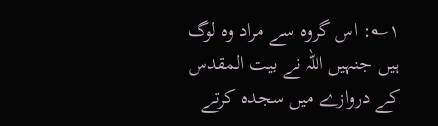۱؎: اس گروہ سے مراد وہ لوگ ہیں جنہیں اللہ نے بیت المقدس کے دروازے میں سجدہ کرتے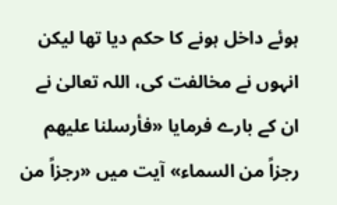ہوئے داخل ہونے کا حکم دیا تھا لیکن انہوں نے مخالفت کی، اللہ تعالیٰ نے ان کے بارے فرمایا «فأرسلنا عليهم رجزاً من السماء» آیت میں «رجزاً من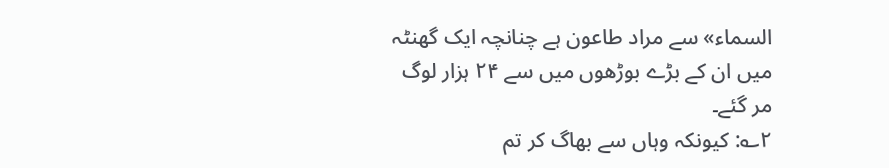السماء» سے مراد طاعون ہے چنانچہ ایک گھنٹہ میں ان کے بڑے بوڑھوں میں سے ۲۴ ہزار لوگ مر گئے۔
۲؎: کیونکہ وہاں سے بھاگ کر تم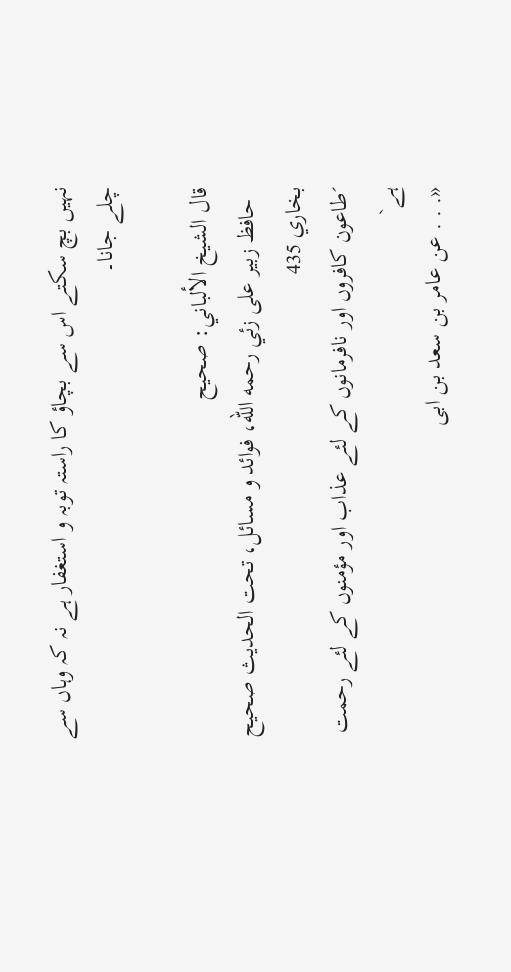نہیں بچ سکتے اس سے بچاؤ کا راستہ توبہ و استغفار ہے نہ کہ وہاں سے چلے جانا۔

قال الشيخ الألباني: صحيح
  حافظ زبير على زئي رحمه الله، فوائد و مسائل، تحت الحديث صحيح بخاري 435
´طاعون کافروں اور نافرمانوں کے لئے عذاب اور مؤمنوں کے لئے رحمت ہے`
«. . . عن عامر بن سعد بن ابى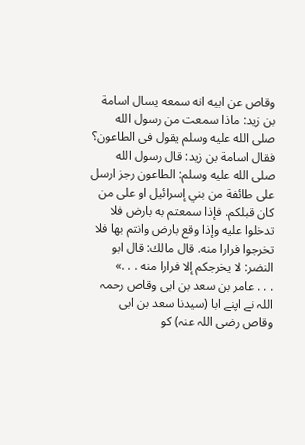وقاص عن ابيه انه سمعه يسال اسامة بن زيد: ماذا سمعت من رسول الله صلى الله عليه وسلم يقول فى الطاعون؟ فقال اسامة بن زيد: قال رسول الله صلى الله عليه وسلم: الطاعون رجز ارسل على طائفة من بني إسرائيل او على من كان قبلكم. فإذا سمعتم به بارض فلا تدخلوا عليه وإذا وقع بارض وانتم بها فلا تخرجوا فرارا منه. قال مالك: قال ابو النضر: لا يخرجكم إلا فرارا منه . . .»
. . . عامر بن سعد بن ابی وقاص رحمہ اللہ نے اپنے ابا (سیدنا سعد بن ابی وقاص رضی اللہ عنہ) کو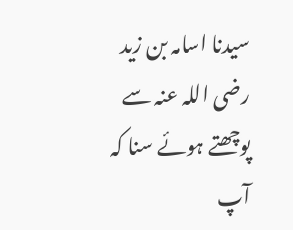سیدنا اسامہ بن زید رضی اللہ عنہ سے پوچھتے ہوئے سنا کہ آپ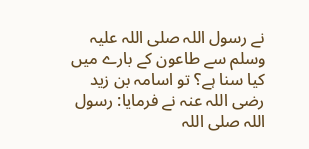نے رسول اللہ صلی اللہ علیہ وسلم سے طاعون کے بارے میں کیا سنا ہے؟ تو اسامہ بن زید رضی اللہ عنہ نے فرمایا: رسول اللہ صلی اللہ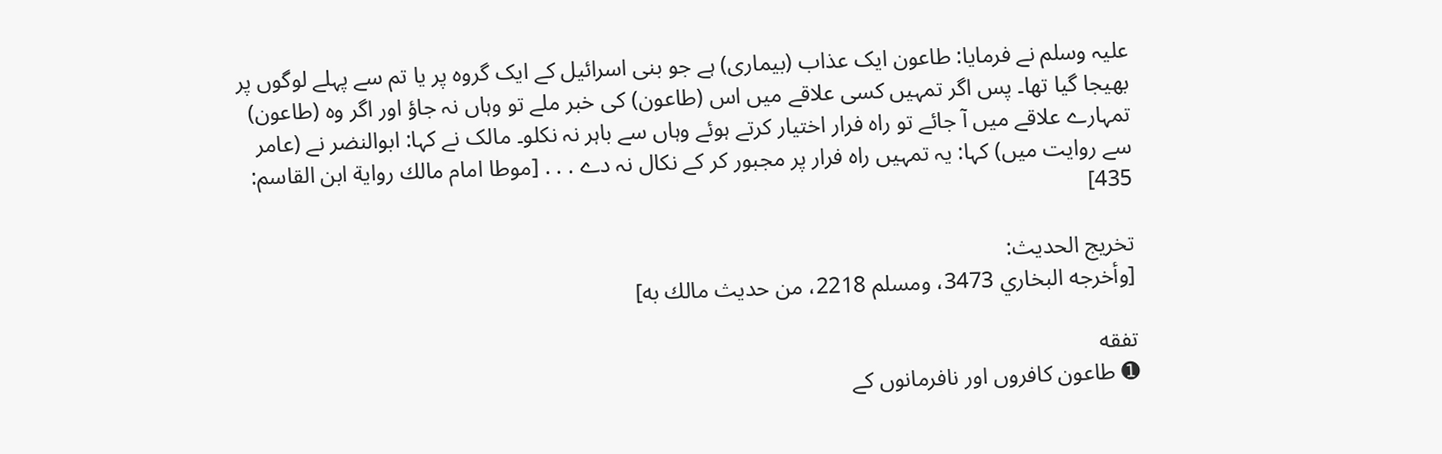علیہ وسلم نے فرمایا: طاعون ایک عذاب (بیماری) ہے جو بنی اسرائیل کے ایک گروہ پر یا تم سے پہلے لوگوں پر بھیجا گیا تھا۔ پس اگر تمہیں کسی علاقے میں اس (طاعون) کی خبر ملے تو وہاں نہ جاؤ اور اگر وہ (طاعون) تمہارے علاقے میں آ جائے تو راہ فرار اختیار کرتے ہوئے وہاں سے باہر نہ نکلو۔ مالک نے کہا: ابوالنضر نے (عامر سے روایت میں) کہا: یہ تمہیں راہ فرار پر مجبور کر کے نکال نہ دے . . . [موطا امام مالك رواية ابن القاسم: 435]

تخریج الحدیث:
[وأخرجه البخاري 3473، ومسلم 2218، من حديث مالك به]

تفقه
➊ طاعون کافروں اور نافرمانوں کے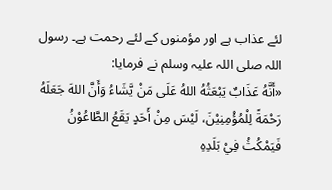لئے عذاب ہے اور مؤمنوں کے لئے رحمت ہے۔ رسول اللہ صلی اللہ علیہ وسلم نے فرمایا:
«أَنَّهُ عَذَابٌ يَبْعَثُهُ اللهُ عَلَى مَنْ يَّشَاءُ وَأَنَّ اللهَ جَعَلَهُ رَحْمَةً لِلْمُؤْمِنِيْنَ، لَيْسَ مِنْ أَحَدٍ يَقَعُ الطَّاعُوْنُ فَيَمْكُثُ فِيْ بَلَدِهِ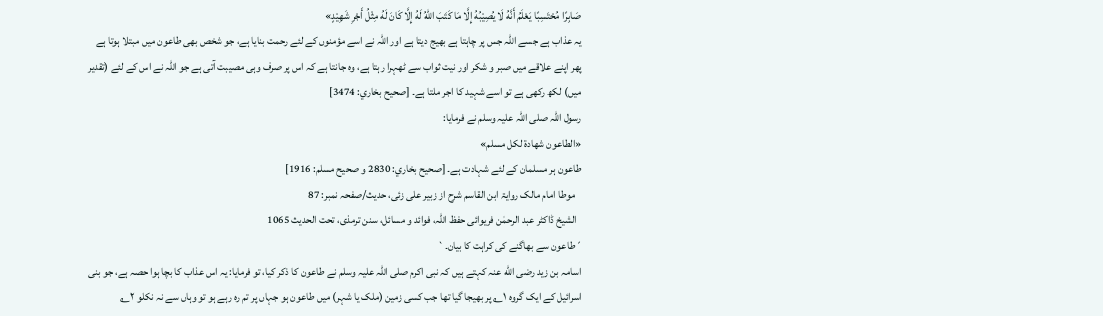صَابِرًا مُحْتَسِبًا يَعْلَمُ أَنَّهُ لَا يُصِيْبُهُ إِلَّا مَا كَتَبَ اللهُ لَهُ إِلَّا كَانَ لَهُ مِثْلُ أَجْرِ شَهِيْدٍ»
یہ عذاب ہے جسے اللہ جس پر چاہتا ہے بھیج دیتا ہے اور اللہ نے اسے مؤمنوں کے لئے رحمت بنایا ہے، جو شخص بھی طاعون میں مبتلا ہوتا ہے پھر اپنے علاقے میں صبر و شکر اور نیت ثواب سے ٹھہرا رہتا ہے، وہ جانتا ہے کہ اس پر صرف وہی مصیبت آتی ہے جو اللہ نے اس کے لئے (تقدیر میں) لکھ رکھی ہے تو اسے شہید کا اجر ملتا ہے۔ [صحيح بخاري: 3474]
رسول اللہ صلی اللہ علیہ وسلم نے فرمایا:
«الطاعون شهادة لكل مسلم»
طاعون ہر مسلمان کے لئے شہادت ہے۔ [صحيح بخاري: 2830 و صحيح مسلم: 1916]
   موطا امام مالک روایۃ ابن القاسم شرح از زبیر علی زئی، حدیث/صفحہ نمبر: 87
  الشیخ ڈاکٹر عبد الرحمٰن فریوائی حفظ اللہ، فوائد و مسائل، سنن ترمذی، تحت الحديث 1065
´طاعون سے بھاگنے کی کراہت کا بیان۔`
اسامہ بن زید رضی الله عنہ کہتے ہیں کہ نبی اکرم صلی اللہ علیہ وسلم نے طاعون کا ذکر کیا، تو فرمایا: یہ اس عذاب کا بچا ہوا حصہ ہے، جو بنی اسرائیل کے ایک گروہ ۱؎ پر بھیجا گیا تھا جب کسی زمین (ملک یا شہر) میں طاعون ہو جہاں پر تم رہ رہے ہو تو وہاں سے نہ نکلو ۲؎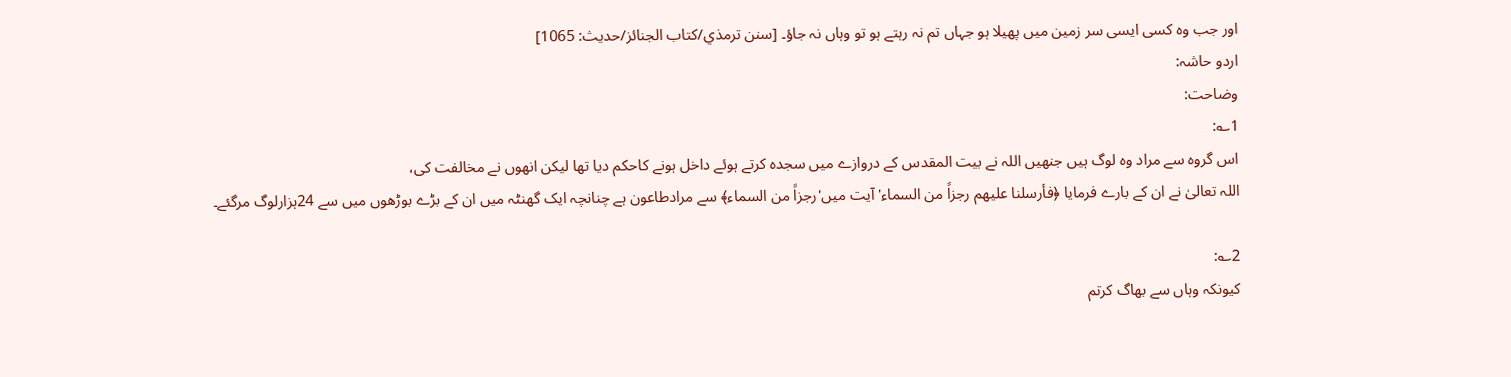اور جب وہ کسی ایسی سر زمین میں پھیلا ہو جہاں تم نہ رہتے ہو تو وہاں نہ جاؤ۔ [سنن ترمذي/كتاب الجنائز/حدیث: 1065]
اردو حاشہ:
وضاحت:
1؎:
اس گروہ سے مراد وہ لوگ ہیں جنھیں اللہ نے بیت المقدس کے دروازے میں سجدہ کرتے ہوئے داخل ہونے کاحکم دیا تھا لیکن انھوں نے مخالفت کی،
اللہ تعالیٰ نے ان کے بارے فرمایا ﴿فأرسلنا عليهم رجزاً من السماء'آیت میں'رجزاً من السماء﴾ سے مرادطاعون ہے چنانچہ ایک گھنٹہ میں ان کے بڑے بوڑھوں میں سے 24ہزارلوگ مرگئے۔

2؎:
کیونکہ وہاں سے بھاگ کرتم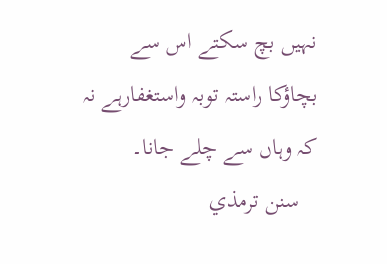نہیں بچ سکتے اس سے بچاؤکا راستہ توبہ واستغفارہے نہ کہ وہاں سے چلے جانا۔
   سنن ترمذي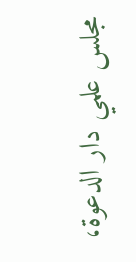مجلس علمي دار الدعوة،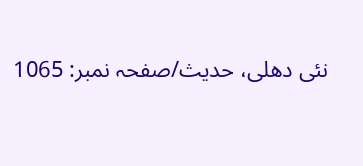نئى دهلى، حدیث/صفحہ نمبر: 1065